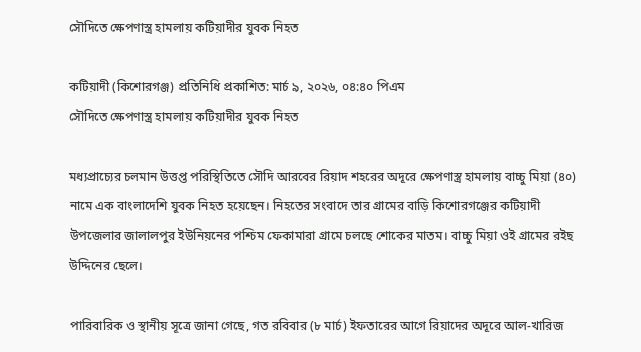সৌদিতে ক্ষেপণাস্ত্র হামলায় কটিয়াদীর যুবক নিহত

কটিয়াদী (কিশোরগঞ্জ) প্রতিনিধি প্রকাশিত: মার্চ ৯, ২০২৬, ০৪:৪০ পিএম
সৌদিতে ক্ষেপণাস্ত্র হামলায় কটিয়াদীর যুবক নিহত

মধ্যপ্রাচ্যের চলমান উত্তপ্ত পরিস্থিতিতে সৌদি আরবের রিয়াদ শহরের অদূরে ক্ষেপণাস্ত্র হামলায় বাচ্চু মিয়া (৪০) নামে এক বাংলাদেশি যুবক নিহত হয়েছেন। নিহতের সংবাদে তার গ্রামের বাড়ি কিশোরগঞ্জের কটিয়াদী উপজেলার জালালপুর ইউনিয়নের পশ্চিম ফেকামারা গ্রামে চলছে শোকের মাতম। বাচ্চু মিয়া ওই গ্রামের রইছ উদ্দিনের ছেলে।

পারিবারিক ও স্থানীয় সূত্রে জানা গেছে, গত রবিবার (৮ মার্চ) ইফতারের আগে রিয়াদের অদূরে আল-খারিজ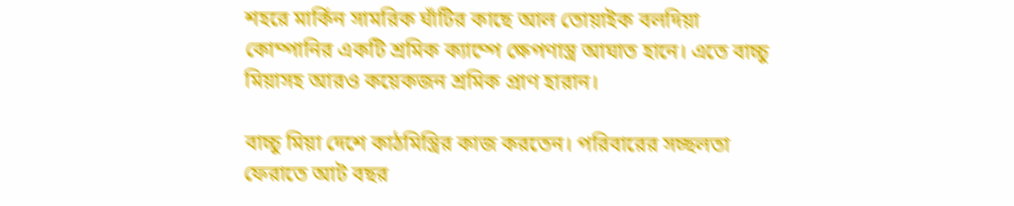শহরে মার্কিন সামরিক ঘাঁটির কাছে আল তোয়াইক বলদিয়া কোম্পানির একটি শ্রমিক ক্যাম্পে ক্ষেপণাস্ত্র আঘাত হানে। এতে বাচ্চু মিয়াসহ আরও কয়েকজন শ্রমিক প্রাণ হারান।

বাচ্চু মিয়া দেশে কাঠমিস্ত্রির কাজ করতেন। পরিবারের সচ্ছলতা ফেরাতে আট বছর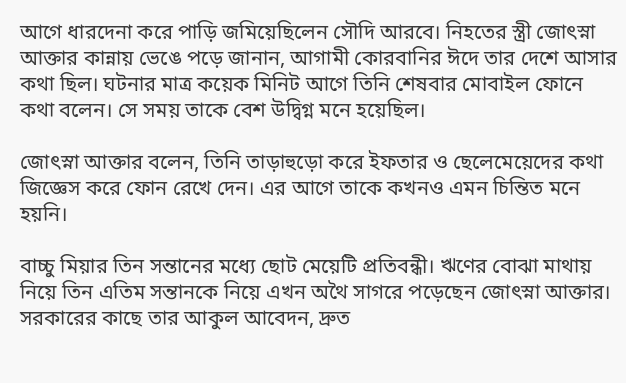আগে ধারদেনা করে পাড়ি জমিয়েছিলেন সৌদি আরবে। নিহতের স্ত্রী জোৎস্না আক্তার কান্নায় ভেঙে পড়ে জানান, আগামী কোরবানির ঈদে তার দেশে আসার কথা ছিল। ঘটনার মাত্র কয়েক মিনিট আগে তিনি শেষবার মোবাইল ফোনে কথা বলেন। সে সময় তাকে বেশ উদ্বিগ্ন মনে হয়েছিল।

জোৎস্না আক্তার বলেন, তিনি তাড়াহুড়ো করে ইফতার ও ছেলেমেয়েদের কথা জিজ্ঞেস করে ফোন রেখে দেন। এর আগে তাকে কখনও এমন চিন্তিত মনে হয়নি।

বাচ্চু মিয়ার তিন সন্তানের মধ্যে ছোট মেয়েটি প্রতিবন্ধী। ঋণের বোঝা মাথায় নিয়ে তিন এতিম সন্তানকে নিয়ে এখন অথৈ সাগরে পড়েছেন জোৎস্না আক্তার। সরকারের কাছে তার আকুল আবেদন, দ্রুত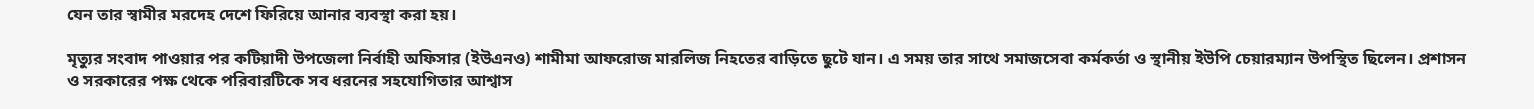যেন তার স্বামীর মরদেহ দেশে ফিরিয়ে আনার ব্যবস্থা করা হয়।

মৃত্যুর সংবাদ পাওয়ার পর কটিয়াদী উপজেলা নির্বাহী অফিসার (ইউএনও) শামীমা আফরোজ মারলিজ নিহতের বাড়িতে ছুটে যান। এ সময় তার সাথে সমাজসেবা কর্মকর্তা ও স্থানীয় ইউপি চেয়ারম্যান উপস্থিত ছিলেন। প্রশাসন ও সরকারের পক্ষ থেকে পরিবারটিকে সব ধরনের সহযোগিতার আশ্বাস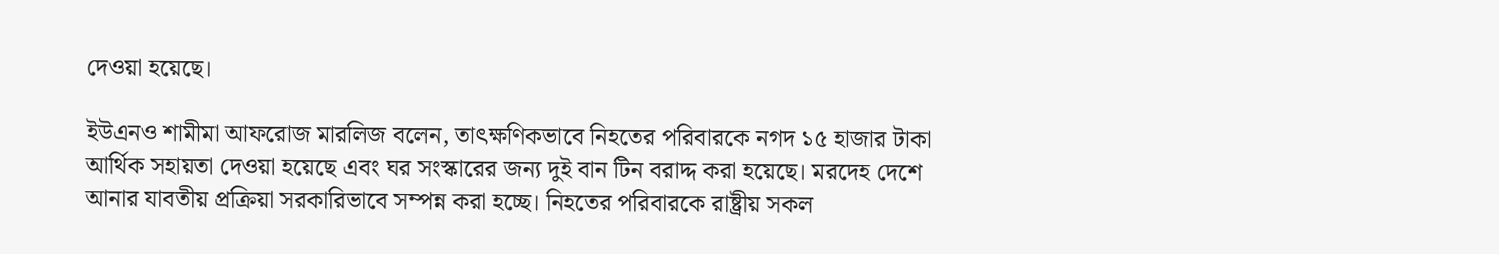দেওয়া হয়েছে।

ইউএনও শামীমা আফরোজ মারলিজ বলেন, তাৎক্ষণিকভাবে নিহতের পরিবারকে নগদ ১৫ হাজার টাকা আর্থিক সহায়তা দেওয়া হয়েছে এবং ঘর সংস্কারের জন্য দুই বান টিন বরাদ্দ করা হয়েছে। মরদেহ দেশে আনার যাবতীয় প্রক্রিয়া সরকারিভাবে সম্পন্ন করা হচ্ছে। নিহতের পরিবারকে রাষ্ট্রীয় সকল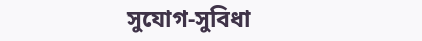সুযোগ-সুবিধা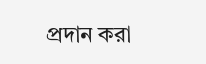প্রদান করা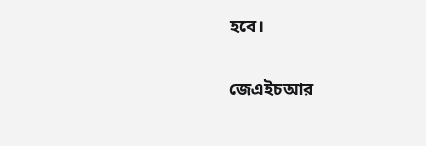হবে।

জেএইচআর